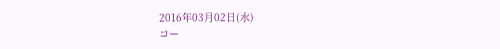2016年03月02日(水)
コー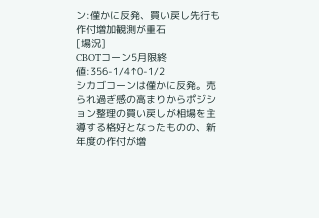ン:僅かに反発、買い戻し先行も作付増加観測が重石
[場況]
CBOTコーン5月限終値:356-1/4↑0-1/2
シカゴコーンは僅かに反発。売られ過ぎ感の高まりからポジション整理の買い戻しが相場を主導する格好となったものの、新年度の作付が増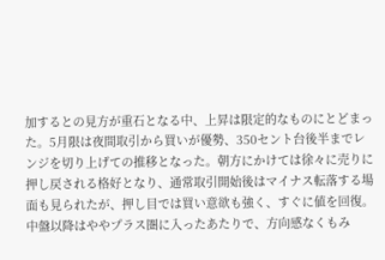加するとの見方が重石となる中、上昇は限定的なものにとどまった。5月限は夜間取引から買いが優勢、350セント台後半までレンジを切り上げての推移となった。朝方にかけては徐々に売りに押し戻される格好となり、通常取引開始後はマイナス転落する場面も見られたが、押し目では買い意欲も強く、すぐに値を回復。中盤以降はややプラス圏に入ったあたりで、方向感なくもみ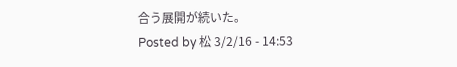合う展開が続いた。
Posted by 松 3/2/16 - 14:53